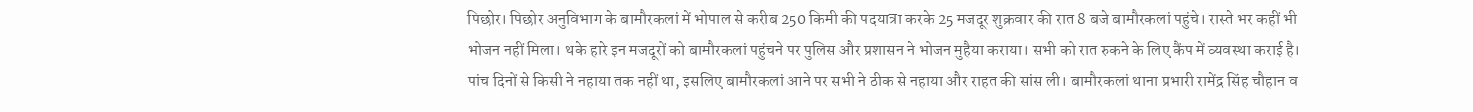पिछोर। पिछोर अनुविभाग के बामौरकलां में भोपाल से करीब 250 किमी की पदयात्रा करके 25 मजदूर शुक्रवार की रात 8 बजे बामौरकलां पहुंचे। रास्ते भर कहीं भी भोजन नहीं मिला। थके हारे इन मजदूरों को बामौरकलां पहुंचने पर पुलिस और प्रशासन ने भोजन मुहैया कराया। सभी को रात रुकने के लिए कैंप में व्यवस्था कराई है।
पांच दिनों से किसी ने नहाया तक नहीं था, इसलिए बामौरकलां आने पर सभी ने ठीक से नहाया और राहत की सांस ली। बामौरकलां थाना प्रभारी रामेंद्र सिंह चौहान व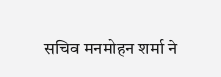सचिव मनमोहन शर्मा ने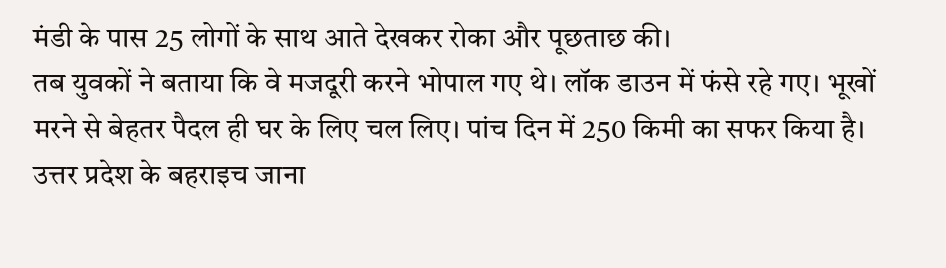मंडी के पास 25 लोगों के साथ आते देखकर रोका और पूछताछ की।
तब युवकों ने बताया कि वे मजदूरी करने भोपाल गए थे। लॉक डाउन में फंसे रहे गए। भूखों मरने से बेहतर पैदल ही घर के लिए चल लिए। पांच दिन में 250 किमी का सफर किया है। उत्तर प्रदेश के बहराइच जाना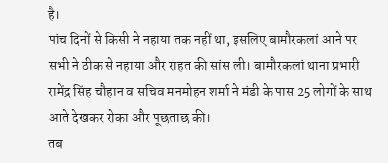है।
पांच दिनों से किसी ने नहाया तक नहीं था, इसलिए बामौरकलां आने पर सभी ने ठीक से नहाया और राहत की सांस ली। बामौरकलां थाना प्रभारी रामेंद्र सिंह चौहान व सचिव मनमोहन शर्मा ने मंडी के पास 25 लोगों के साथ आते देखकर रोका और पूछताछ की।
तब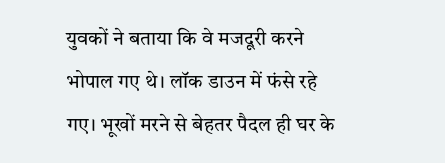युवकों ने बताया कि वे मजदूरी करने भोपाल गए थे। लॉक डाउन में फंसे रहे गए। भूखों मरने से बेहतर पैदल ही घर के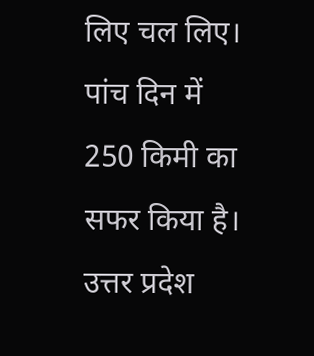लिए चल लिए। पांच दिन में 250 किमी का सफर किया है। उत्तर प्रदेश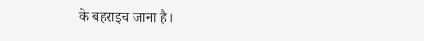के बहराइच जाना है।